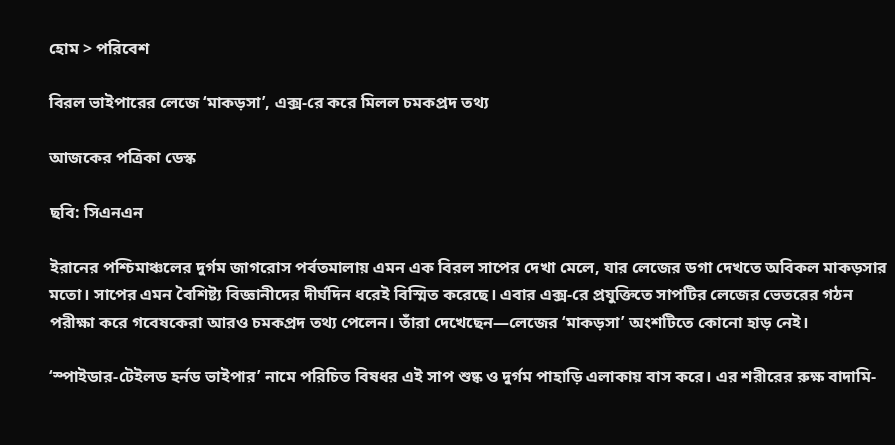হোম > পরিবেশ

বিরল ভাইপারের লেজে ‘মাকড়সা’, এক্স-রে করে মিলল চমকপ্রদ তথ্য

আজকের পত্রিকা ডেস্ক

ছবি: সিএনএন

ইরানের পশ্চিমাঞ্চলের দুর্গম জাগরোস পর্বতমালায় এমন এক বিরল সাপের দেখা মেলে, যার লেজের ডগা দেখতে অবিকল মাকড়সার মতো। সাপের এমন বৈশিষ্ট্য বিজ্ঞানীদের দীর্ঘদিন ধরেই বিস্মিত করেছে। এবার এক্স-রে প্রযুক্তিতে সাপটির লেজের ভেতরের গঠন পরীক্ষা করে গবেষকেরা আরও চমকপ্রদ তথ্য পেলেন। তাঁরা দেখেছেন—লেজের ‘মাকড়সা’ অংশটিতে কোনো হাড় নেই।

‘স্পাইডার-টেইলড হর্নড ভাইপার’ নামে পরিচিত বিষধর এই সাপ শুষ্ক ও দুর্গম পাহাড়ি এলাকায় বাস করে। এর শরীরের রুক্ষ বাদামি-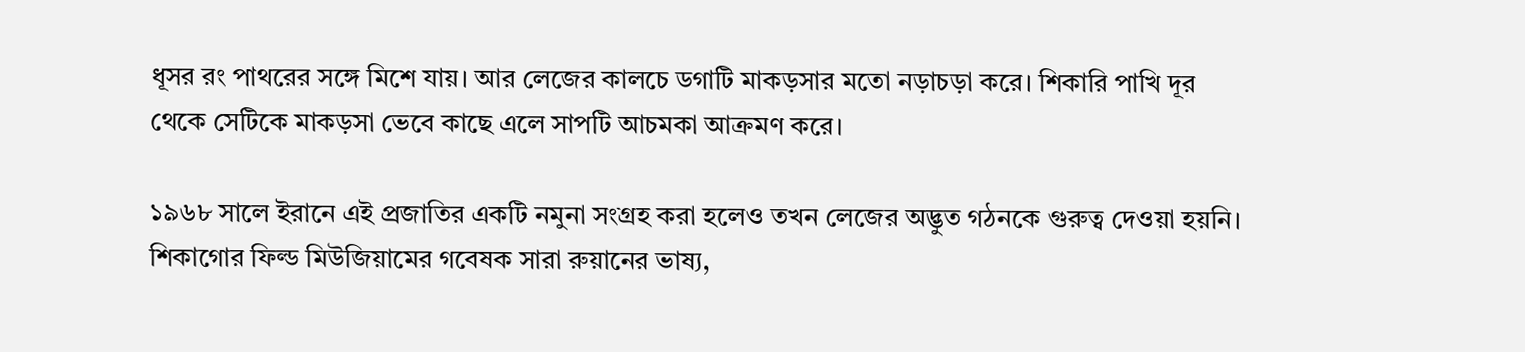ধূসর রং পাথরের সঙ্গে মিশে যায়। আর লেজের কালচে ডগাটি মাকড়সার মতো নড়াচড়া করে। শিকারি পাখি দূর থেকে সেটিকে মাকড়সা ভেবে কাছে এলে সাপটি আচমকা আক্রমণ করে।

১৯৬৮ সালে ইরানে এই প্রজাতির একটি নমুনা সংগ্রহ করা হলেও তখন লেজের অদ্ভুত গঠনকে গুরুত্ব দেওয়া হয়নি। শিকাগোর ফিল্ড মিউজিয়ামের গবেষক সারা রুয়ানের ভাষ্য,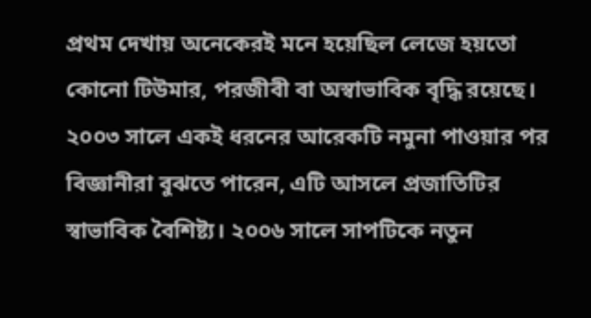প্রথম দেখায় অনেকেরই মনে হয়েছিল লেজে হয়তো কোনো টিউমার, পরজীবী বা অস্বাভাবিক বৃদ্ধি রয়েছে। ২০০৩ সালে একই ধরনের আরেকটি নমুনা পাওয়ার পর বিজ্ঞানীরা বুঝতে পারেন, এটি আসলে প্রজাতিটির স্বাভাবিক বৈশিষ্ট্য। ২০০৬ সালে সাপটিকে নতুন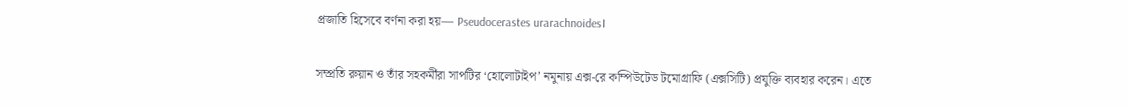প্রজাতি হিসেবে বর্ণনা করা হয়— Pseudocerastes urarachnoides।

সম্প্রতি রুয়ান ও তাঁর সহকর্মীরা সাপটির ‘হোলোটাইপ’ নমুনায় এক্স-রে কম্পিউটেড টমোগ্রাফি (এক্সসিটি) প্রযুক্তি ব্যবহার করেন। এতে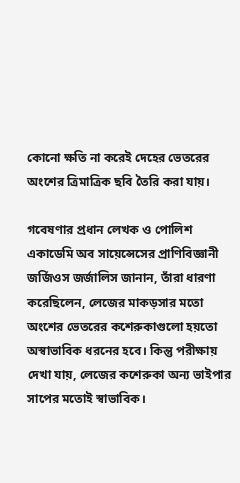কোনো ক্ষতি না করেই দেহের ভেতরের অংশের ত্রিমাত্রিক ছবি তৈরি করা যায়।

গবেষণার প্রধান লেখক ও পোলিশ একাডেমি অব সায়েন্সেসের প্রাণিবিজ্ঞানী জর্জিওস জর্জালিস জানান, তাঁরা ধারণা করেছিলেন, লেজের মাকড়সার মতো অংশের ভেতরের কশেরুকাগুলো হয়তো অস্বাভাবিক ধরনের হবে। কিন্তু পরীক্ষায় দেখা যায়, লেজের কশেরুকা অন্য ভাইপার সাপের মতোই স্বাভাবিক।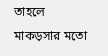তাহলে মাকড়সার মতো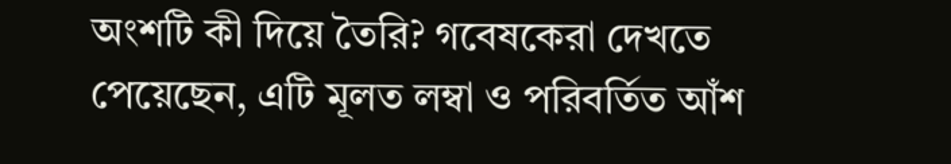অংশটি কী দিয়ে তৈরি? গবেষকেরা দেখতে পেয়েছেন, এটি মূলত লম্বা ও পরিবর্তিত আঁশ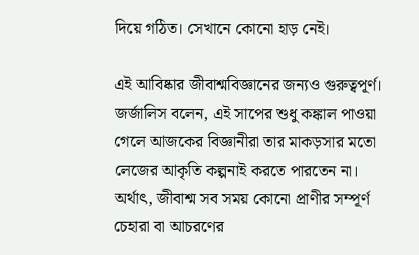দিয়ে গঠিত। সেখানে কোনো হাড় নেই।

এই আবিষ্কার জীবাশ্মবিজ্ঞানের জন্যও গুরুত্বপূর্ণ। জর্জালিস বলেন, এই সাপের শুধু কঙ্কাল পাওয়া গেলে আজকের বিজ্ঞানীরা তার মাকড়সার মতো লেজের আকৃতি কল্পনাই করতে পারতেন না। অর্থাৎ, জীবাশ্ম সব সময় কোনো প্রাণীর সম্পূর্ণ চেহারা বা আচরণের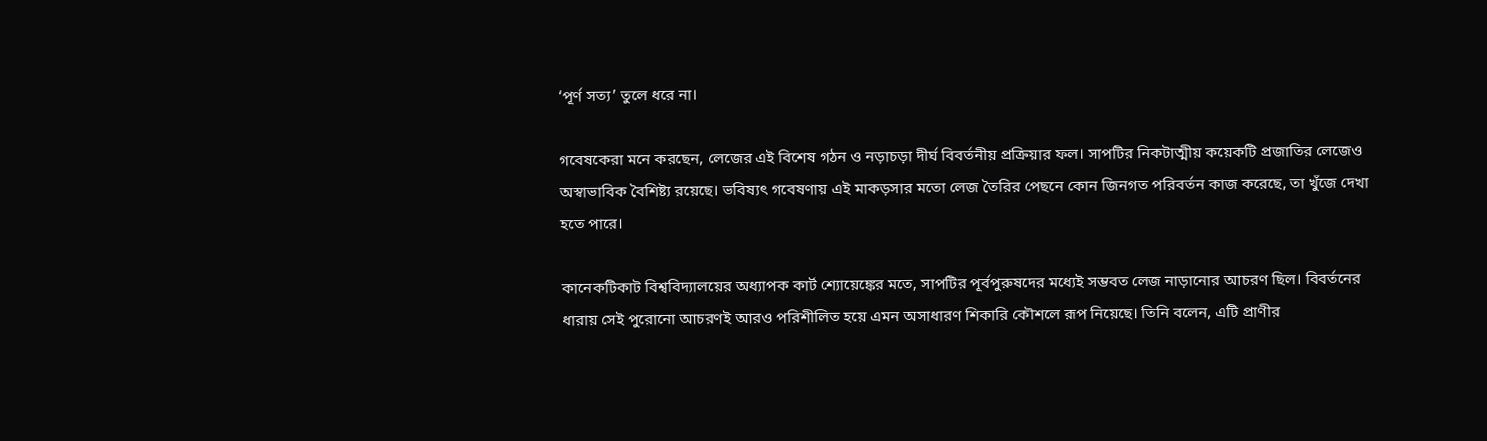‘পূর্ণ সত্য’ তুলে ধরে না।

গবেষকেরা মনে করছেন, লেজের এই বিশেষ গঠন ও নড়াচড়া দীর্ঘ বিবর্তনীয় প্রক্রিয়ার ফল। সাপটির নিকটাত্মীয় কয়েকটি প্রজাতির লেজেও অস্বাভাবিক বৈশিষ্ট্য রয়েছে। ভবিষ্যৎ গবেষণায় এই মাকড়সার মতো লেজ তৈরির পেছনে কোন জিনগত পরিবর্তন কাজ করেছে, তা খুঁজে দেখা হতে পারে।

কানেকটিকাট বিশ্ববিদ্যালয়ের অধ্যাপক কার্ট শ্যোয়েঙ্কের মতে, সাপটির পূর্বপুরুষদের মধ্যেই সম্ভবত লেজ নাড়ানোর আচরণ ছিল। বিবর্তনের ধারায় সেই পুরোনো আচরণই আরও পরিশীলিত হয়ে এমন অসাধারণ শিকারি কৌশলে রূপ নিয়েছে। তিনি বলেন, এটি প্রাণীর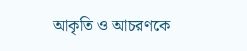আকৃতি ও আচরণকে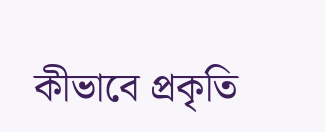কীভাবে প্রকৃতি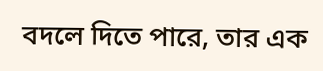বদলে দিতে পারে, তার এক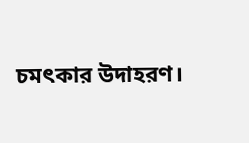চমৎকার উদাহরণ।